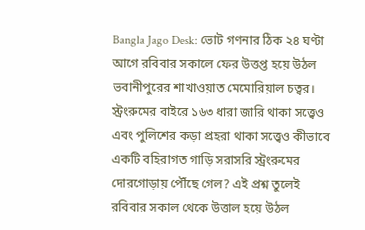Bangla Jago Desk: ভোট গণনার ঠিক ২৪ ঘণ্টা আগে রবিবার সকালে ফের উত্তপ্ত হয়ে উঠল ভবানীপুরের শাখাওয়াত মেমোরিয়াল চত্বর। স্ট্রংরুমের বাইরে ১৬৩ ধারা জারি থাকা সত্ত্বেও এবং পুলিশের কড়া প্রহরা থাকা সত্ত্বেও কীভাবে একটি বহিরাগত গাড়ি সরাসরি স্ট্রংরুমের দোরগোড়ায় পৌঁছে গেল? এই প্রশ্ন তুলেই রবিবার সকাল থেকে উত্তাল হয়ে উঠল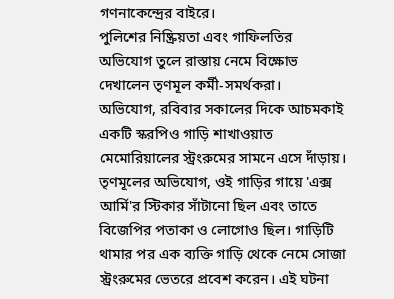গণনাকেন্দ্রের বাইরে।
পুলিশের নিষ্ক্রিয়তা এবং গাফিলতির অভিযোগ তুলে রাস্তায় নেমে বিক্ষোভ দেখালেন তৃণমূল কর্মী-সমর্থকরা।
অভিযোগ, রবিবার সকালের দিকে আচমকাই একটি স্করপিও গাড়ি শাখাওয়াত মেমোরিয়ালের স্ট্রংরুমের সামনে এসে দাঁড়ায়। তৃণমূলের অভিযোগ, ওই গাড়ির গায়ে 'এক্স আর্মি'র স্টিকার সাঁটানো ছিল এবং তাতে বিজেপির পতাকা ও লোগোও ছিল। গাড়িটি থামার পর এক ব্যক্তি গাড়ি থেকে নেমে সোজা স্ট্রংরুমের ভেতরে প্রবেশ করেন। এই ঘটনা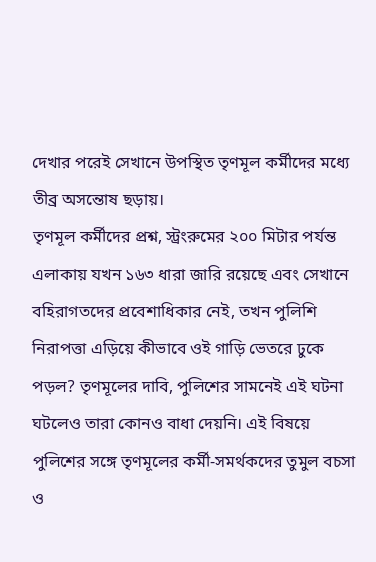দেখার পরেই সেখানে উপস্থিত তৃণমূল কর্মীদের মধ্যে তীব্র অসন্তোষ ছড়ায়।
তৃণমূল কর্মীদের প্রশ্ন, স্ট্রংরুমের ২০০ মিটার পর্যন্ত এলাকায় যখন ১৬৩ ধারা জারি রয়েছে এবং সেখানে বহিরাগতদের প্রবেশাধিকার নেই, তখন পুলিশি নিরাপত্তা এড়িয়ে কীভাবে ওই গাড়ি ভেতরে ঢুকে পড়ল? তৃণমূলের দাবি, পুলিশের সামনেই এই ঘটনা ঘটলেও তারা কোনও বাধা দেয়নি। এই বিষয়ে পুলিশের সঙ্গে তৃণমূলের কর্মী-সমর্থকদের তুমুল বচসা ও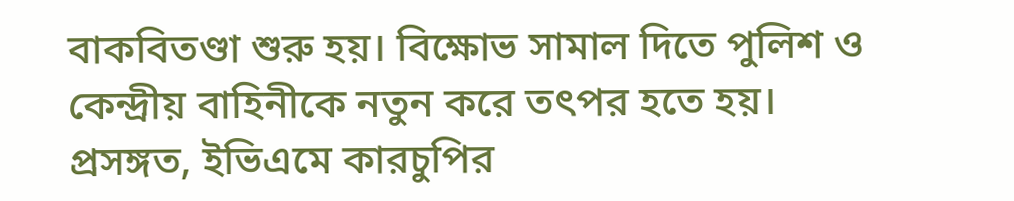বাকবিতণ্ডা শুরু হয়। বিক্ষোভ সামাল দিতে পুলিশ ও কেন্দ্রীয় বাহিনীকে নতুন করে তৎপর হতে হয়।
প্রসঙ্গত, ইভিএমে কারচুপির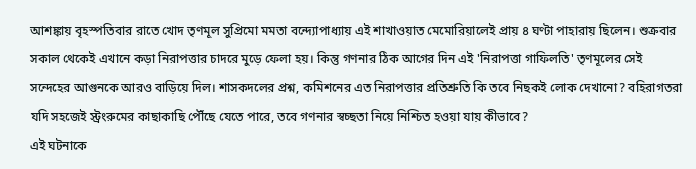আশঙ্কায় বৃহস্পতিবার রাতে খোদ তৃণমূল সুপ্রিমো মমতা বন্দ্যোপাধ্যায় এই শাখাওয়াত মেমোরিয়ালেই প্রায় ৪ ঘণ্টা পাহারায় ছিলেন। শুক্রবার সকাল থেকেই এখানে কড়া নিরাপত্তার চাদরে মুড়ে ফেলা হয়। কিন্তু গণনার ঠিক আগের দিন এই 'নিরাপত্তা গাফিলতি' তৃণমূলের সেই সন্দেহের আগুনকে আরও বাড়িয়ে দিল। শাসকদলের প্রশ্ন, কমিশনের এত নিরাপত্তার প্রতিশ্রুতি কি তবে নিছকই লোক দেখানো? বহিরাগতরা যদি সহজেই স্ট্রংরুমের কাছাকাছি পৌঁছে যেতে পারে, তবে গণনার স্বচ্ছতা নিয়ে নিশ্চিত হওয়া যায় কীভাবে?
এই ঘটনাকে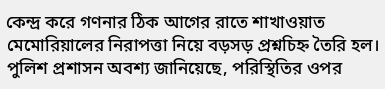কেন্দ্র করে গণনার ঠিক আগের রাতে শাখাওয়াত মেমোরিয়ালের নিরাপত্তা নিয়ে বড়সড় প্রশ্নচিহ্ন তৈরি হল। পুলিশ প্রশাসন অবশ্য জানিয়েছে, পরিস্থিতির ওপর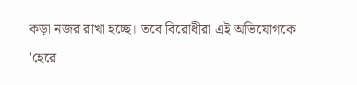কড়া নজর রাখা হচ্ছে। তবে বিরোধীরা এই অভিযোগকে 'হেরে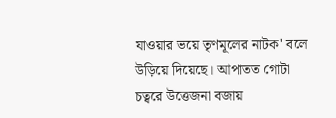যাওয়ার ভয়ে তৃণমূলের নাটক' বলে উড়িয়ে দিয়েছে। আপাতত গোটা চত্বরে উত্তেজনা বজায়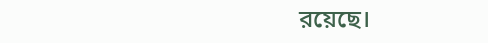রয়েছে।